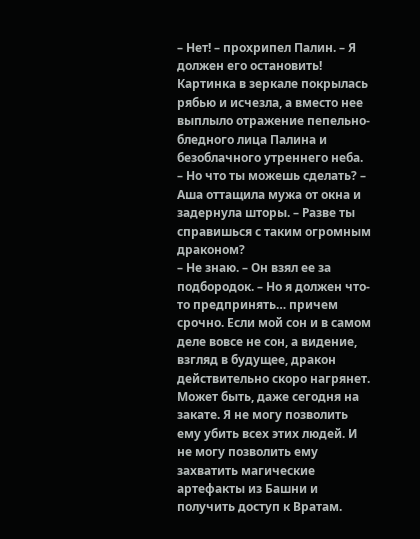– Нет! – прохрипел Палин. – Я должен его остановить!
Картинка в зеркале покрылась рябью и исчезла, а вместо нее выплыло отражение пепельно-бледного лица Палина и безоблачного утреннего неба.
– Но что ты можешь сделать? – Аша оттащила мужа от окна и задернула шторы. – Разве ты справишься с таким огромным драконом?
– Не знаю. – Он взял ее за подбородок. – Но я должен что-то предпринять… причем срочно. Если мой сон и в самом деле вовсе не сон, а видение, взгляд в будущее, дракон действительно скоро нагрянет. Может быть, даже сегодня на закате. Я не могу позволить ему убить всех этих людей. И не могу позволить ему захватить магические артефакты из Башни и получить доступ к Вратам.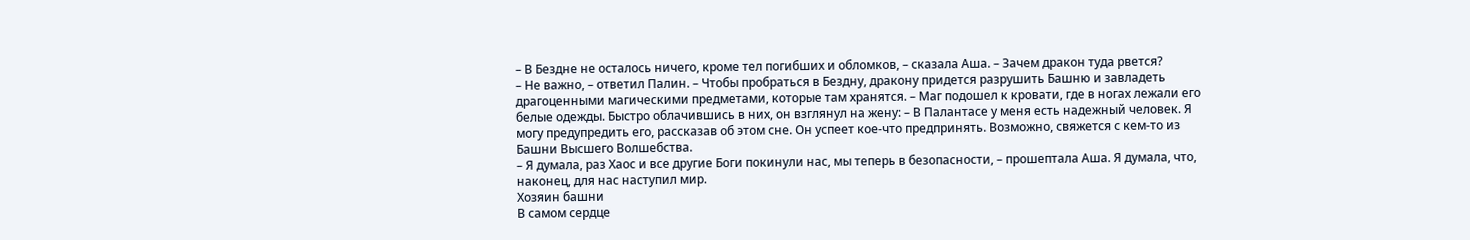– В Бездне не осталось ничего, кроме тел погибших и обломков, – сказала Аша. – Зачем дракон туда рвется?
– Не важно, – ответил Палин. – Чтобы пробраться в Бездну, дракону придется разрушить Башню и завладеть драгоценными магическими предметами, которые там хранятся. – Маг подошел к кровати, где в ногах лежали его белые одежды. Быстро облачившись в них, он взглянул на жену: – В Палантасе у меня есть надежный человек. Я могу предупредить его, рассказав об этом сне. Он успеет кое-что предпринять. Возможно, свяжется с кем-то из Башни Высшего Волшебства.
– Я думала, раз Хаос и все другие Боги покинули нас, мы теперь в безопасности, – прошептала Аша. Я думала, что, наконец, для нас наступил мир.
Хозяин башни
В самом сердце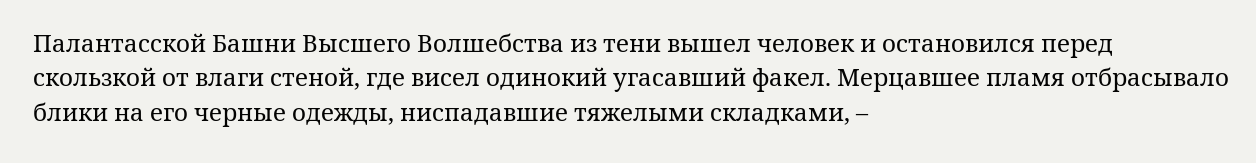Палантасской Башни Высшего Волшебства из тени вышел человек и остановился перед скользкой от влаги стеной, где висел одинокий угасавший факел. Мерцавшее пламя отбрасывало блики на его черные одежды, ниспадавшие тяжелыми складками, –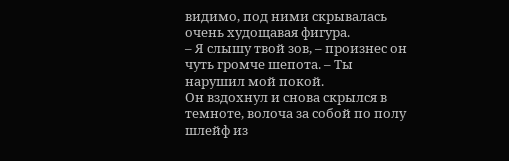видимо, под ними скрывалась очень худощавая фигура.
– Я слышу твой зов, – произнес он чуть громче шепота. – Ты нарушил мой покой.
Он вздохнул и снова скрылся в темноте, волоча за собой по полу шлейф из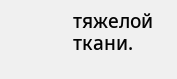тяжелой ткани.